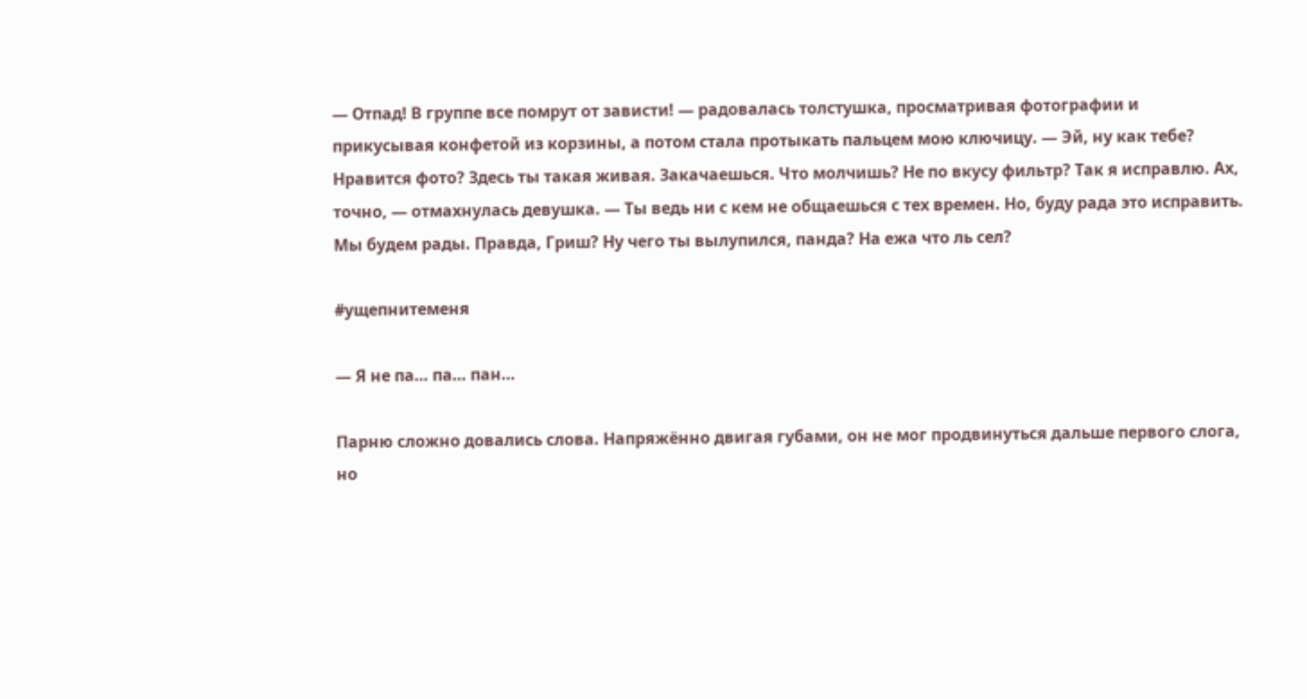— Отпад! В группе все помрут от зависти! — радовалась толстушка, просматривая фотографии и прикусывая конфетой из корзины, а потом стала протыкать пальцем мою ключицу. — Эй, ну как тебе? Нравится фото? Здесь ты такая живая. Закачаешься. Что молчишь? Не по вкусу фильтр? Так я исправлю. Ах, точно, — отмахнулась девушка. — Ты ведь ни с кем не общаешься с тех времен. Но, буду рада это исправить. Мы будем рады. Правда, Гриш? Ну чего ты вылупился, панда? На ежа что ль сел?

#ущепнитеменя

— Я не па… па… пан…

Парню сложно довались слова. Напряжённо двигая губами, он не мог продвинуться дальше первого слога, но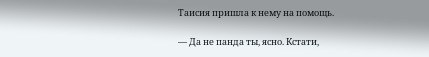Таисия пришла к нему на помощь.

— Да не панда ты, ясно. Кстати,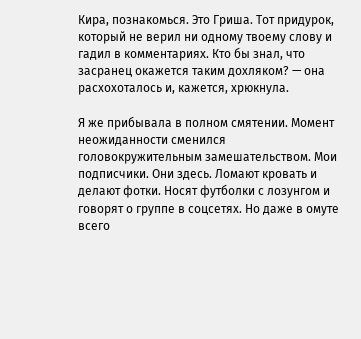Кира, познакомься. Это Гриша. Тот придурок, который не верил ни одному твоему слову и гадил в комментариях. Кто бы знал, что засранец окажется таким дохляком? — она расхохоталось и, кажется, хрюкнула.

Я же прибывала в полном смятении. Момент неожиданности сменился головокружительным замешательством. Мои подписчики. Они здесь. Ломают кровать и делают фотки. Носят футболки с лозунгом и говорят о группе в соцсетях. Но даже в омуте всего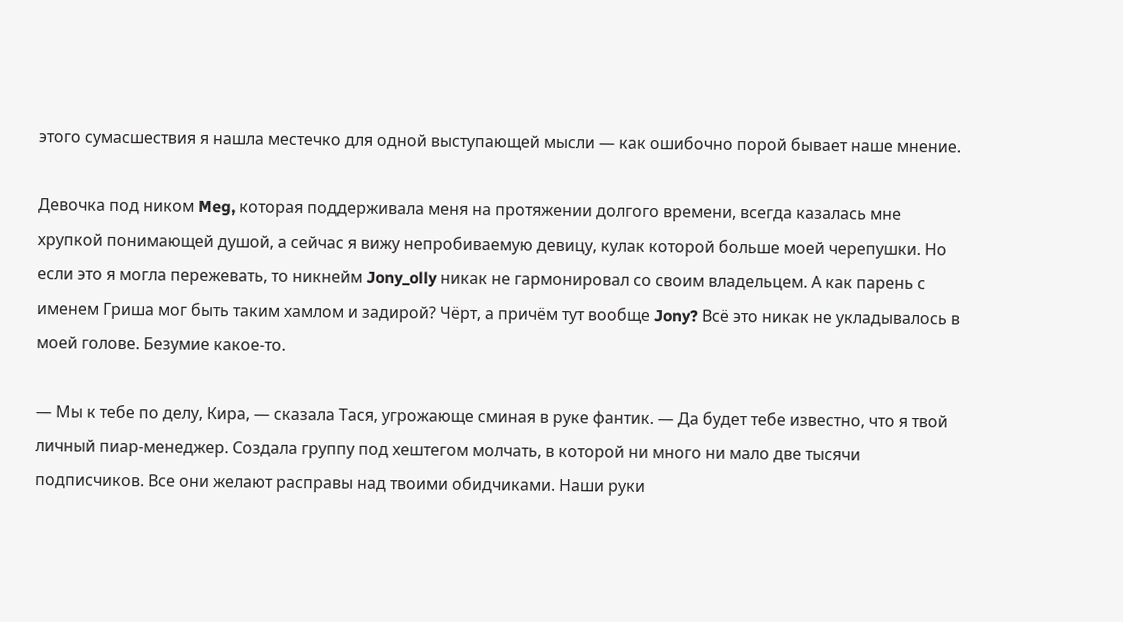этого сумасшествия я нашла местечко для одной выступающей мысли — как ошибочно порой бывает наше мнение.

Девочка под ником Meg, которая поддерживала меня на протяжении долгого времени, всегда казалась мне хрупкой понимающей душой, а сейчас я вижу непробиваемую девицу, кулак которой больше моей черепушки. Но если это я могла пережевать, то никнейм Jony_olly никак не гармонировал со своим владельцем. А как парень с именем Гриша мог быть таким хамлом и задирой? Чёрт, а причём тут вообще Jony? Всё это никак не укладывалось в моей голове. Безумие какое-то.

— Мы к тебе по делу, Кира, — сказала Тася, угрожающе сминая в руке фантик. — Да будет тебе известно, что я твой личный пиар-менеджер. Создала группу под хештегом молчать, в которой ни много ни мало две тысячи подписчиков. Все они желают расправы над твоими обидчиками. Наши руки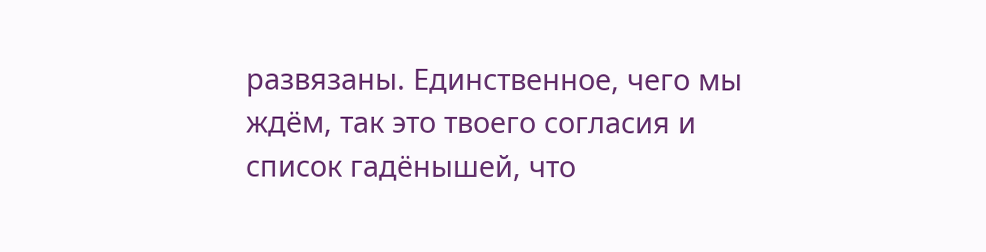развязаны. Единственное, чего мы ждём, так это твоего согласия и список гадёнышей, что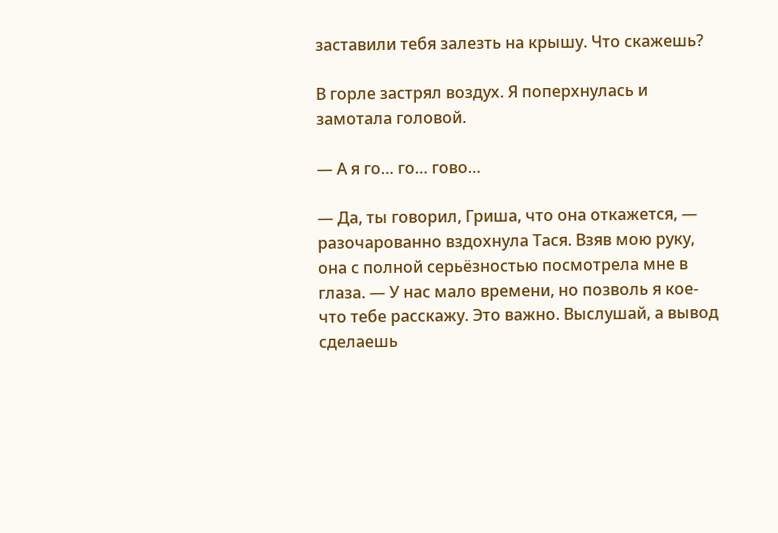заставили тебя залезть на крышу. Что скажешь?

В горле застрял воздух. Я поперхнулась и замотала головой.

— А я го… го… гово…

— Да, ты говорил, Гриша, что она откажется, — разочарованно вздохнула Тася. Взяв мою руку, она с полной серьёзностью посмотрела мне в глаза. — У нас мало времени, но позволь я кое-что тебе расскажу. Это важно. Выслушай, а вывод сделаешь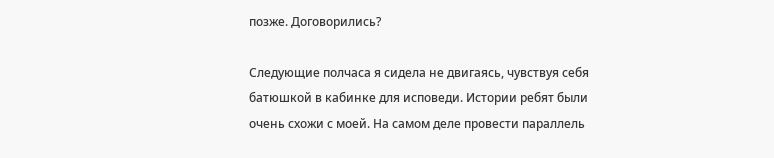позже. Договорились?

Следующие полчаса я сидела не двигаясь, чувствуя себя батюшкой в кабинке для исповеди. Истории ребят были очень схожи с моей. На самом деле провести параллель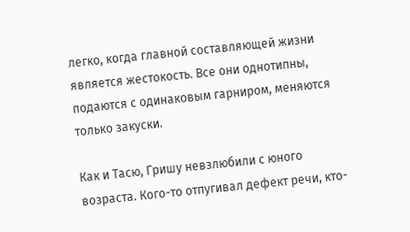легко, когда главной составляющей жизни является жестокость. Все они однотипны, подаются с одинаковым гарниром, меняются только закуски.

Как и Тасю, Гришу невзлюбили с юного возраста. Кого-то отпугивал дефект речи, кто-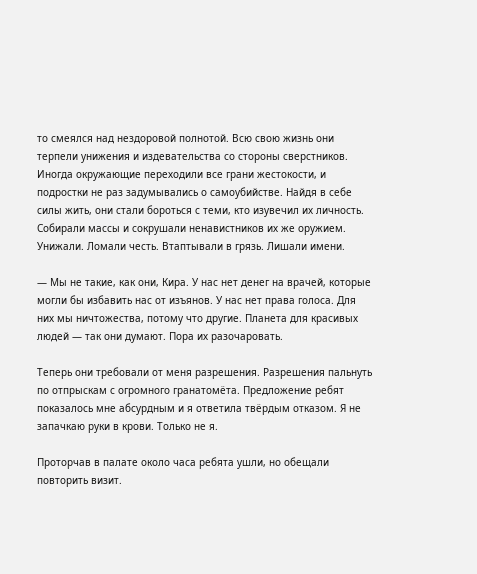то смеялся над нездоровой полнотой. Всю свою жизнь они терпели унижения и издевательства со стороны сверстников. Иногда окружающие переходили все грани жестокости, и подростки не раз задумывались о самоубийстве. Найдя в себе силы жить, они стали бороться с теми, кто изувечил их личность. Собирали массы и сокрушали ненавистников их же оружием. Унижали. Ломали честь. Втаптывали в грязь. Лишали имени.

— Мы не такие, как они, Кира. У нас нет денег на врачей, которые могли бы избавить нас от изъянов. У нас нет права голоса. Для них мы ничтожества, потому что другие. Планета для красивых людей — так они думают. Пора их разочаровать.

Теперь они требовали от меня разрешения. Разрешения пальнуть по отпрыскам с огромного гранатомёта. Предложение ребят показалось мне абсурдным и я ответила твёрдым отказом. Я не запачкаю руки в крови. Только не я.

Проторчав в палате около часа ребята ушли, но обещали повторить визит.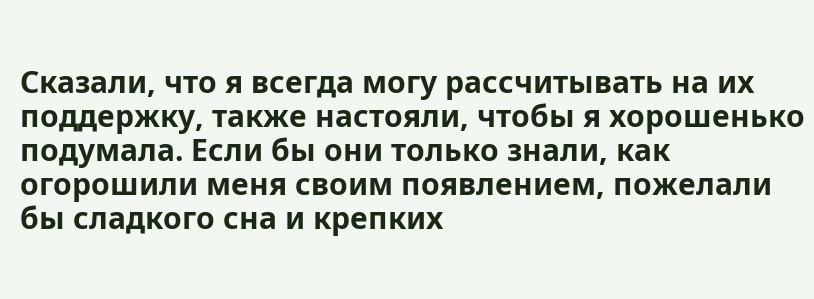Сказали, что я всегда могу рассчитывать на их поддержку, также настояли, чтобы я хорошенько подумала. Если бы они только знали, как огорошили меня своим появлением, пожелали бы сладкого сна и крепких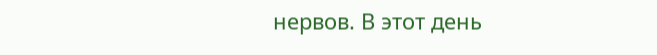нервов. В этот день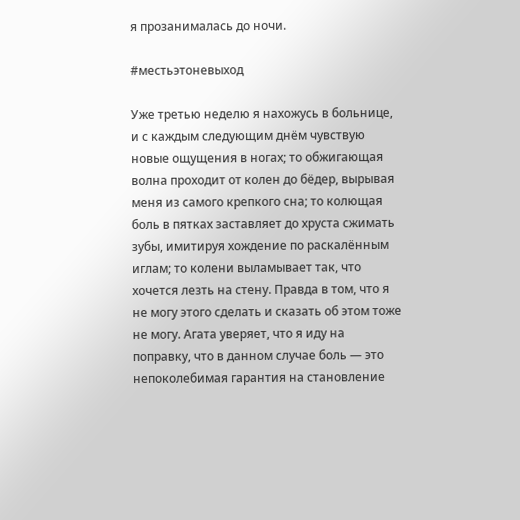я прозанималась до ночи.

#местьэтоневыход

Уже третью неделю я нахожусь в больнице, и с каждым следующим днём чувствую новые ощущения в ногах; то обжигающая волна проходит от колен до бёдер, вырывая меня из самого крепкого сна; то колющая боль в пятках заставляет до хруста сжимать зубы, имитируя хождение по раскалённым иглам; то колени выламывает так, что хочется лезть на стену. Правда в том, что я не могу этого сделать и сказать об этом тоже не могу. Агата уверяет, что я иду на поправку, что в данном случае боль — это непоколебимая гарантия на становление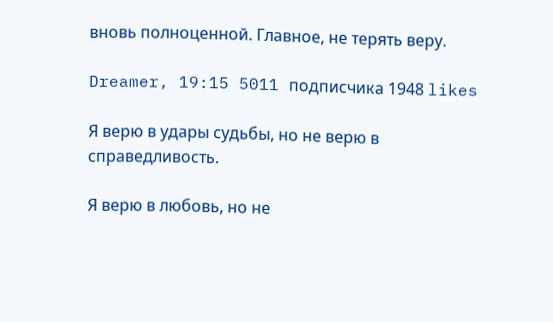вновь полноценной. Главное, не терять веру.

Dreamer, 19:15 5011 подписчика 1948 likes

Я верю в удары судьбы, но не верю в справедливость.

Я верю в любовь, но не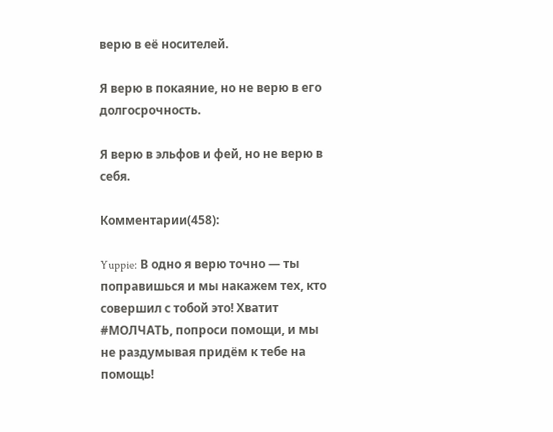верю в её носителей.

Я верю в покаяние, но не верю в его долгосрочность.

Я верю в эльфов и фей, но не верю в себя.

Комментарии(458):

Yuppie: В одно я верю точно — ты поправишься и мы накажем тех, кто совершил с тобой это! Хватит #МОЛЧАТЬ, попроси помощи, и мы не раздумывая придём к тебе на помощь!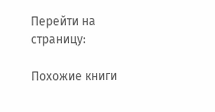Перейти на страницу:

Похожие книги